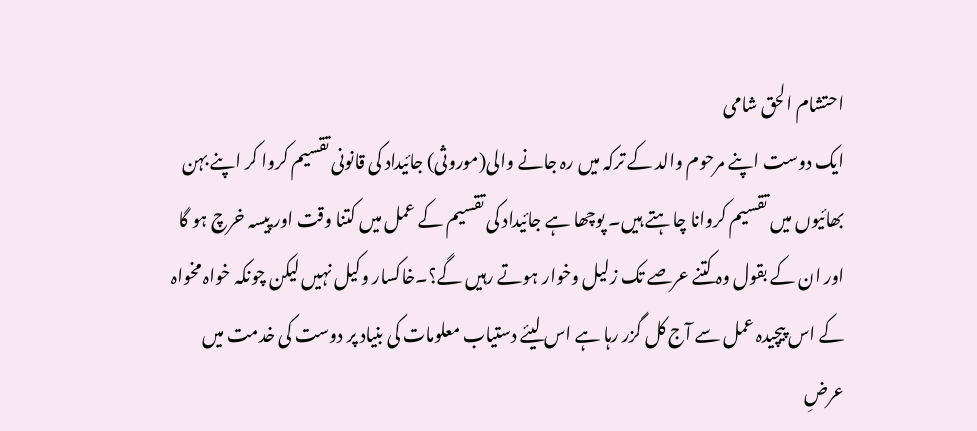احتشام الحق شامی
ایک دوست اپنے مرحوم والد کے ترکہ میں رہ جانے والی(موروثی) جائیداد کی قانونی تقسیم کروا کر اپنے بہن بھائیوں میں تقسیم کروانا چاہتے ہیں۔ پوچھا ہے جائیداد کی تقسیم کے عمل میں کتنا وقت اور پیسہ خرچ ہو گا اور ان کے بقول وہ کتنے عرصے تک زلیل وخوار ہوتے رہیں گے؟۔خاکسار وکیل نہیں لیکن چونکہ خواہ مخواہ کے اس پیچیدہ عمل سے آج کل گزر رہا ہے اس لیئے دستیاب معلومات کی بنیاد پر دوست کی خدمت میں عرضِ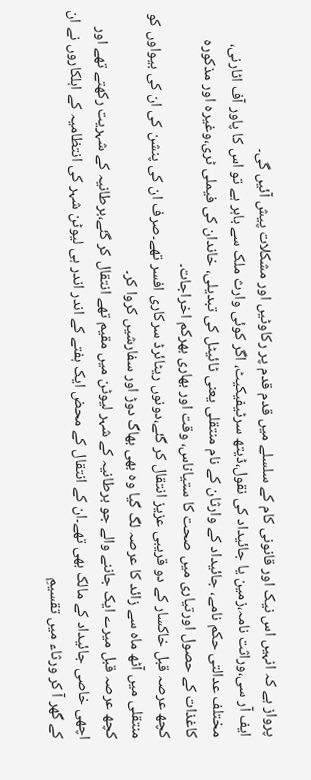پرواز ہے کہ انہیں اس نیک اور قانونی کام کے سلسلے میں قدم قدم پر رکاوٹیں اور مشکلات پیش آئیں گی۔
ایف آر سی،وراثت نامہ،زمین یا جائیداد کی نقول،ڈیتھ سرٹیفیکیٹ، اگر کوئی وارث ملک سے باہر ہے تو اس کا پاور آف اٹارنی، مختلف عدالتی حکم نامے، جائیداد کے وارثان کے نام منتقلی یعنی ٹائیٹل کی تبدیلی، خاندان کی فیملی ٹری،وغیرہ اور مذکورہ کاغذات کے حصول اورتیاری میں صحت کا ستیاناس، وقت اور بھاری بھرکم اخراجات۔
کچھ عرصہ قبل خاکسار کے دو قریبی عزیز انتقال کر گئے،دونوں ریٹائرڈ سرکاری افسر تھے۔صرف ان کی پنشن کی ان کی بیواوں کو منتقلی میں آٹھ ماہ سے زائد کا عرصہ لگ گیا وہ بھی بھاگ دوڑ اور سفارشیں کروا کر۔
کچھ عرصہ قبل میرے ایک جاننے والے جو برطانیہ کے شہر لیوٹن میں مقیم تھے انتقال کر گئے،برطانیہ کے شہریت رکھتے تھے اور اچھی خاصی جائیداد کے مالک بھی تھے۔ان کے انتقال کے محض ایک ہفتے کے اندر اندر ہی لیوٹن شہر کی انتظامیہ کے اہلکاروں نے ان کے گھر آ کر ورثاء میں تقسیمِ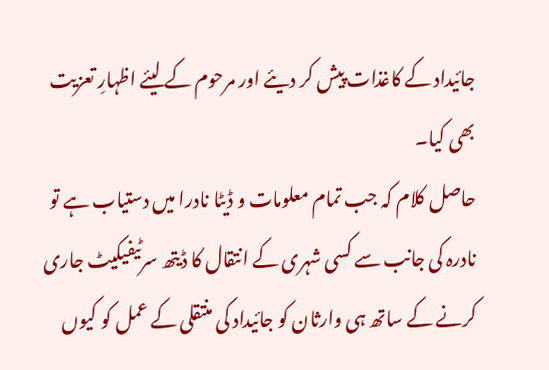جائیداد کے کاغذات پیش کر دیئے اور مرحوم کے لیئے اظہارِ تعزیت بھی کیا۔
حاصل کلام کہ جب تمام معلومات و ڈیٹا نادرا میں دستیاب ہے تو نادرہ کی جانب سے کسی شہری کے انتقال کا ڈیتھ سرٹیفیکیٹ جاری کرنے کے ساتھ ہی وارثان کو جائیداد کی منتقلی کے عمل کو کیوں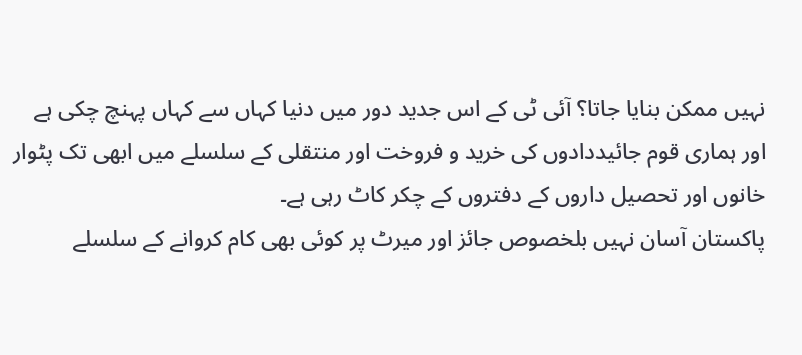نہیں ممکن بنایا جاتا؟ آئی ٹی کے اس جدید دور میں دنیا کہاں سے کہاں پہنچ چکی ہے اور ہماری قوم جائیددادوں کی خرید و فروخت اور منتقلی کے سلسلے میں ابھی تک پٹوار خانوں اور تحصیل داروں کے دفتروں کے چکر کاٹ رہی ہے۔
پاکستان آسان نہیں بلخصوص جائز اور میرٹ پر کوئی بھی کام کروانے کے سلسلے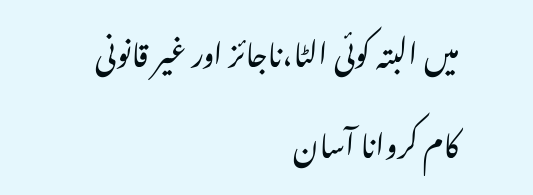میں البتہ کوئی الٹا،ناجائز اور غیر قانونی کام کروانا آسان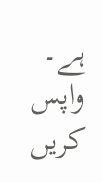ہے۔
واپس کریں